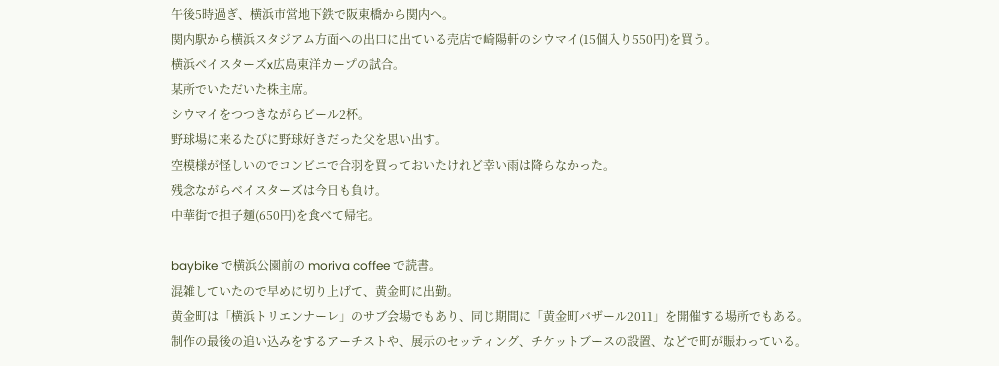午後5時過ぎ、横浜市営地下鉄で阪東橋から関内へ。
関内駅から横浜スタジアム方面への出口に出ている売店で崎陽軒のシウマイ(15個入り550円)を買う。
横浜ベイスターズx広島東洋カープの試合。
某所でいただいた株主席。
シウマイをつつきながらビール2杯。
野球場に来るたびに野球好きだった父を思い出す。
空模様が怪しいのでコンビニで合羽を買っておいたけれど幸い雨は降らなかった。
残念ながらベイスターズは今日も負け。
中華街で担子麺(650円)を食べて帰宅。

baybike で横浜公園前の moriva coffee で読書。
混雑していたので早めに切り上げて、黄金町に出勤。
黄金町は「横浜トリエンナーレ」のサブ会場でもあり、同じ期間に「黄金町バザール2011」を開催する場所でもある。
制作の最後の追い込みをするアーチストや、展示のセッティング、チケットブースの設置、などで町が賑わっている。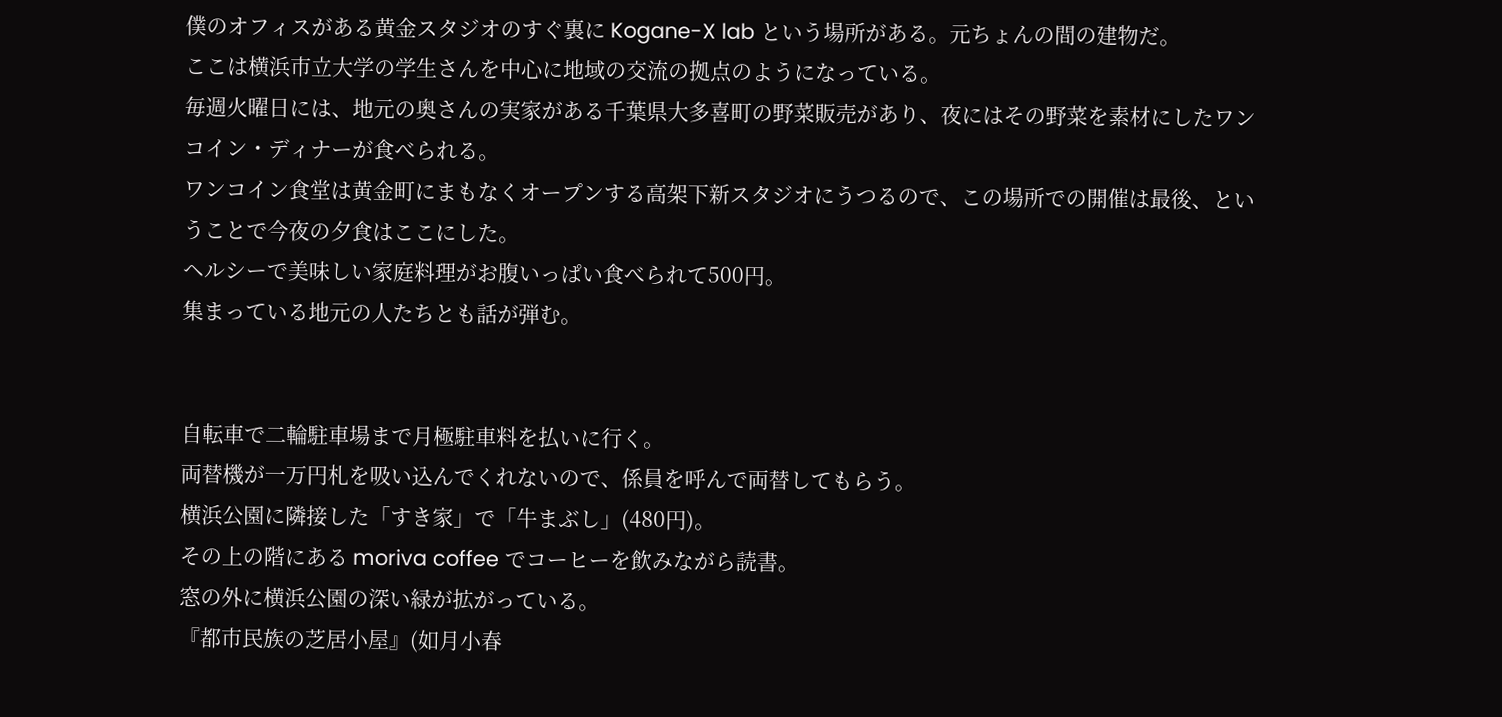僕のオフィスがある黄金スタジオのすぐ裏に Kogane-X lab という場所がある。元ちょんの間の建物だ。
ここは横浜市立大学の学生さんを中心に地域の交流の拠点のようになっている。
毎週火曜日には、地元の奥さんの実家がある千葉県大多喜町の野菜販売があり、夜にはその野菜を素材にしたワンコイン・ディナーが食べられる。
ワンコイン食堂は黄金町にまもなくオープンする高架下新スタジオにうつるので、この場所での開催は最後、ということで今夜の夕食はここにした。
ヘルシーで美味しい家庭料理がお腹いっぱい食べられて500円。
集まっている地元の人たちとも話が弾む。


自転車で二輪駐車場まで月極駐車料を払いに行く。
両替機が一万円札を吸い込んでくれないので、係員を呼んで両替してもらう。
横浜公園に隣接した「すき家」で「牛まぶし」(480円)。
その上の階にある moriva coffee でコーヒーを飲みながら読書。
窓の外に横浜公園の深い緑が拡がっている。
『都市民族の芝居小屋』(如月小春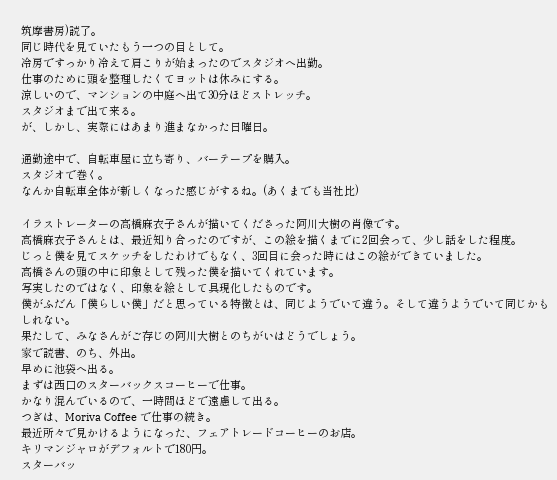筑摩書房)読了。
同じ時代を見ていたもう一つの目として。
冷房ですっかり冷えて肩こりが始まったのでスタジオへ出勤。
仕事のために頭を整理したくてヨットは休みにする。
涼しいので、マンションの中庭へ出て30分ほどストレッチ。
スタジオまで出て来る。
が、しかし、実際にはあまり進まなかった日曜日。

通勤途中で、自転車屋に立ち寄り、バーテープを購入。
スタジオで巻く。
なんか自転車全体が新しくなった感じがするね。(あくまでも当社比)

イラストレーターの高橋麻衣子さんが描いてくださった阿川大樹の肖像です。
高橋麻衣子さんとは、最近知り合ったのですが、この絵を描くまでに2回会って、少し話をした程度。
じっと僕を見てスケッチをしたわけでもなく、3回目に会った時にはこの絵ができていました。
高橋さんの頭の中に印象として残った僕を描いてくれています。
写実したのではなく、印象を絵として具現化したものです。
僕がふだん「僕らしい僕」だと思っている特徴とは、同じようでいて違う。そして違うようでいて同じかもしれない。
果たして、みなさんがご存じの阿川大樹とのちがいはどうでしょう。
家で読書、のち、外出。
早めに池袋へ出る。
まずは西口のスターバックスコーヒーで仕事。
かなり混んでいるので、一時間ほどで遠慮して出る。
つぎは、Moriva Coffee で仕事の続き。
最近所々で見かけるようになった、フェアトレードコーヒーのお店。
キリマンジャロがデフォルトで180円。
スターバッ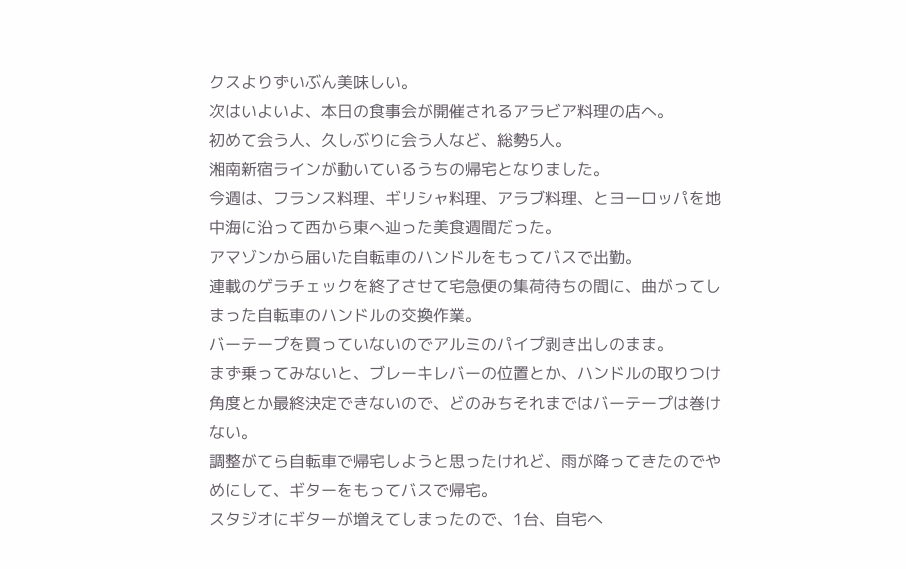クスよりずいぶん美味しい。
次はいよいよ、本日の食事会が開催されるアラビア料理の店へ。
初めて会う人、久しぶりに会う人など、総勢5人。
湘南新宿ラインが動いているうちの帰宅となりました。
今週は、フランス料理、ギリシャ料理、アラブ料理、とヨーロッパを地中海に沿って西から東へ辿った美食週間だった。
アマゾンから届いた自転車のハンドルをもってバスで出勤。
連載のゲラチェックを終了させて宅急便の集荷待ちの間に、曲がってしまった自転車のハンドルの交換作業。
バーテープを買っていないのでアルミのパイプ剥き出しのまま。
まず乗ってみないと、ブレーキレバーの位置とか、ハンドルの取りつけ角度とか最終決定できないので、どのみちそれまではバーテープは巻けない。
調整がてら自転車で帰宅しようと思ったけれど、雨が降ってきたのでやめにして、ギターをもってバスで帰宅。
スタジオにギターが増えてしまったので、1台、自宅へ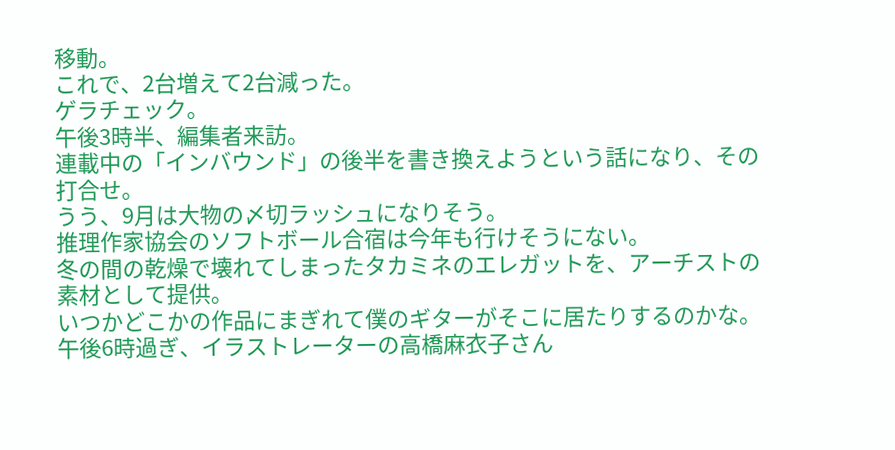移動。
これで、2台増えて2台減った。
ゲラチェック。
午後3時半、編集者来訪。
連載中の「インバウンド」の後半を書き換えようという話になり、その打合せ。
うう、9月は大物の〆切ラッシュになりそう。
推理作家協会のソフトボール合宿は今年も行けそうにない。
冬の間の乾燥で壊れてしまったタカミネのエレガットを、アーチストの素材として提供。
いつかどこかの作品にまぎれて僕のギターがそこに居たりするのかな。
午後6時過ぎ、イラストレーターの高橋麻衣子さん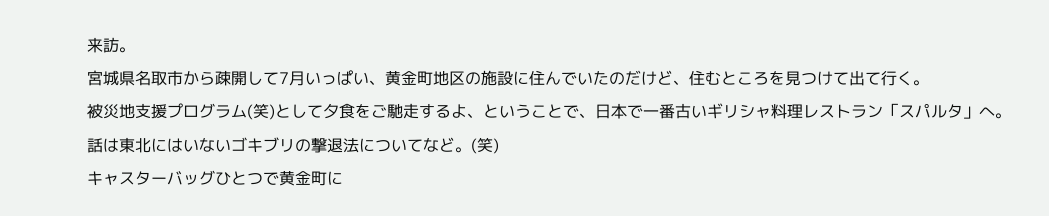来訪。
宮城県名取市から疎開して7月いっぱい、黄金町地区の施設に住んでいたのだけど、住むところを見つけて出て行く。
被災地支援プログラム(笑)として夕食をご馳走するよ、ということで、日本で一番古いギリシャ料理レストラン「スパルタ」へ。
話は東北にはいないゴキブリの撃退法についてなど。(笑)
キャスターバッグひとつで黄金町に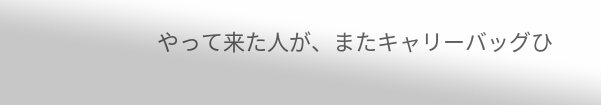やって来た人が、またキャリーバッグひ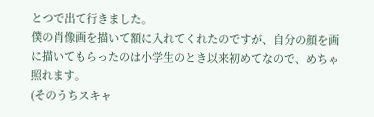とつで出て行きました。
僕の肖像画を描いて額に入れてくれたのですが、自分の顔を画に描いてもらったのは小学生のとき以来初めてなので、めちゃ照れます。
(そのうちスキャ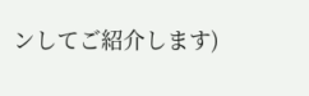ンしてご紹介します)